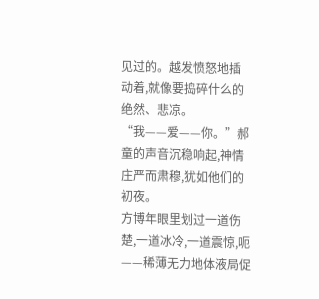见过的。越发愤怒地插动着,就像要捣碎什么的绝然、悲凉。
“我——爱——你。”郝童的声音沉稳响起,神情庄严而肃穆,犹如他们的初夜。
方博年眼里划过一道伤楚,一道冰冷,一道震惊,呃——稀薄无力地体液局促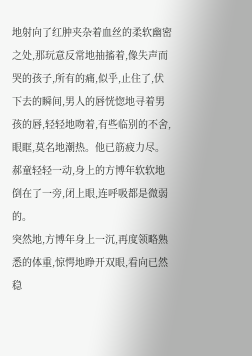地射向了红肿夹杂着血丝的柔软幽密之处,那玩意反常地抽搐着,像失声而哭的孩子,所有的痛,似乎,止住了,伏下去的瞬间,男人的唇恍惚地寻着男孩的唇,轻轻地吻着,有些临别的不舍,眼眶,莫名地潮热。他已筋疲力尽。
郝童轻轻一动,身上的方博年软软地倒在了一旁,闭上眼,连呼吸都是微弱的。
突然地,方博年身上一沉,再度领略熟悉的体重,惊愕地睁开双眼,看向已然稳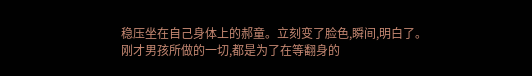稳压坐在自己身体上的郝童。立刻变了脸色,瞬间,明白了。
刚才男孩所做的一切,都是为了在等翻身的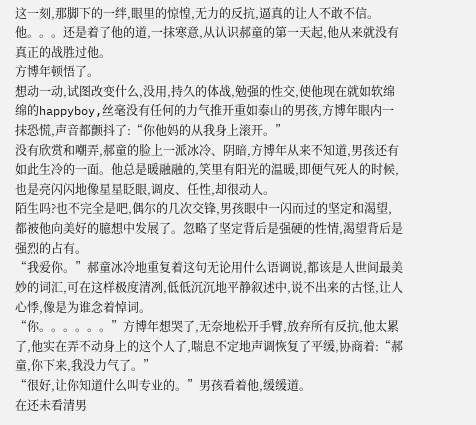这一刻,那脚下的一绊,眼里的惊惶,无力的反抗,逼真的让人不敢不信。他。。。还是着了他的道,一抹寒意,从认识郝童的第一天起,他从来就没有真正的战胜过他。
方博年顿悟了。
想动一动,试图改变什么,没用,持久的体战,勉强的性交,使他现在就如软绵绵的happyboy,丝毫没有任何的力气推开重如泰山的男孩,方博年眼内一抹恐慌,声音都颤抖了:“你他妈的从我身上滚开。”
没有欣赏和嘲弄,郝童的脸上一派冰冷、阴暗,方博年从来不知道,男孩还有如此生冷的一面。他总是暖融融的,笑里有阳光的温暖,即便气死人的时候,也是亮闪闪地像星星眨眼,调皮、任性,却很动人。
陌生吗?也不完全是吧,偶尔的几次交锋,男孩眼中一闪而过的坚定和渴望,都被他向美好的臆想中发展了。忽略了坚定背后是强硬的性情,渴望背后是强烈的占有。
“我爱你。”郝童冰冷地重复着这句无论用什么语调说,都该是人世间最美妙的词汇,可在这样极度清冽,低低沉沉地平静叙述中,说不出来的古怪,让人心悸,像是为谁念着悼词。
“你。。。。。。”方博年想哭了,无奈地松开手臂,放弃所有反抗,他太累了,他实在弄不动身上的这个人了,喘息不定地声调恢复了平缓,协商着:“郝童,你下来,我没力气了。”
“很好,让你知道什么叫专业的。”男孩看着他,缓缓道。
在还未看清男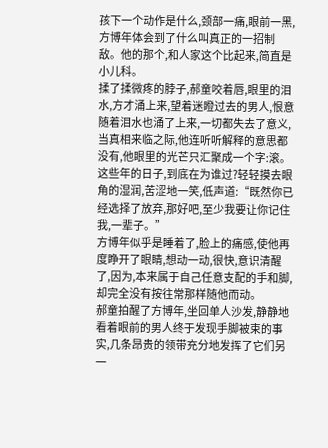孩下一个动作是什么,颈部一痛,眼前一黑,方博年体会到了什么叫真正的一招制敌。他的那个,和人家这个比起来,简直是小儿科。
揉了揉微疼的脖子,郝童咬着唇,眼里的泪水,方才涌上来,望着迷瞪过去的男人,恨意随着泪水也涌了上来,一切都失去了意义,当真相来临之际,他连听听解释的意思都没有,他眼里的光芒只汇聚成一个字:滚。
这些年的日子,到底在为谁过?轻轻摸去眼角的湿润,苦涩地一笑,低声道:“既然你已经选择了放弃,那好吧,至少我要让你记住我,一辈子。”
方博年似乎是睡着了,脸上的痛感,使他再度睁开了眼睛,想动一动,很快,意识清醒了,因为,本来属于自己任意支配的手和脚,却完全没有按往常那样随他而动。
郝童拍醒了方博年,坐回单人沙发,静静地看着眼前的男人终于发现手脚被束的事实,几条昂贵的领带充分地发挥了它们另一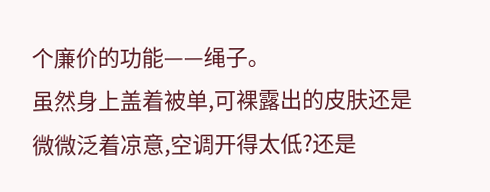个廉价的功能——绳子。
虽然身上盖着被单,可裸露出的皮肤还是微微泛着凉意,空调开得太低?还是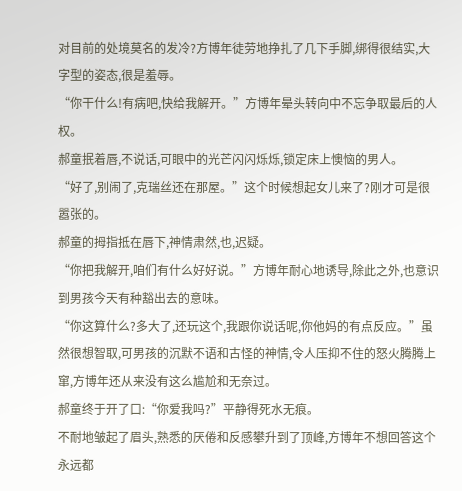对目前的处境莫名的发冷?方博年徒劳地挣扎了几下手脚,绑得很结实,大字型的姿态,很是羞辱。
“你干什么!有病吧,快给我解开。”方博年晕头转向中不忘争取最后的人权。
郝童抿着唇,不说话,可眼中的光芒闪闪烁烁,锁定床上懊恼的男人。
“好了,别闹了,克瑞丝还在那屋。”这个时候想起女儿来了?刚才可是很嚣张的。
郝童的拇指抵在唇下,神情肃然,也,迟疑。
“你把我解开,咱们有什么好好说。”方博年耐心地诱导,除此之外,也意识到男孩今天有种豁出去的意味。
“你这算什么?多大了,还玩这个,我跟你说话呢,你他妈的有点反应。”虽然很想智取,可男孩的沉默不语和古怪的神情,令人压抑不住的怒火腾腾上窜,方博年还从来没有这么尴尬和无奈过。
郝童终于开了口:“你爱我吗?”平静得死水无痕。
不耐地皱起了眉头,熟悉的厌倦和反感攀升到了顶峰,方博年不想回答这个永远都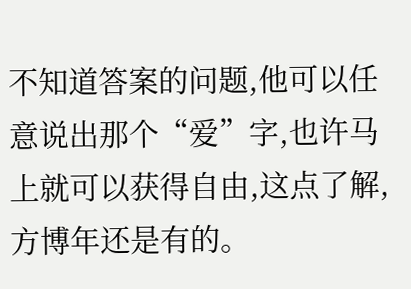不知道答案的问题,他可以任意说出那个“爱”字,也许马上就可以获得自由,这点了解,方博年还是有的。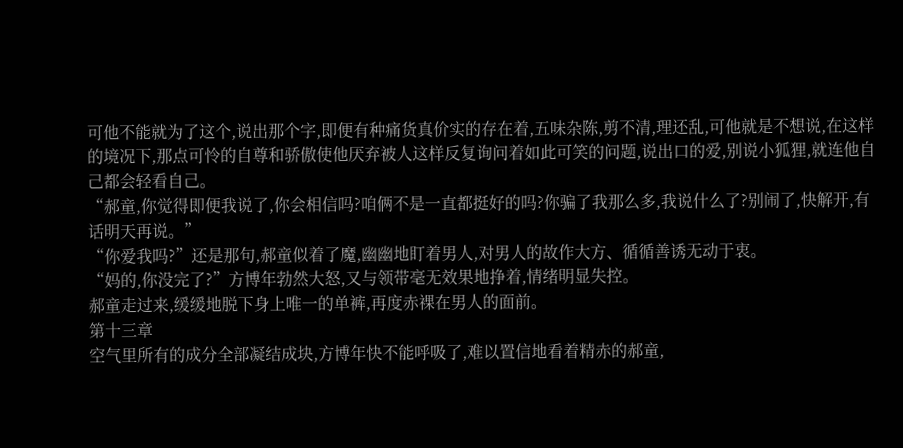可他不能就为了这个,说出那个字,即便有种痛货真价实的存在着,五味杂陈,剪不清,理还乱,可他就是不想说,在这样的境况下,那点可怜的自尊和骄傲使他厌弃被人这样反复询问着如此可笑的问题,说出口的爱,别说小狐狸,就连他自己都会轻看自己。
“郝童,你觉得即便我说了,你会相信吗?咱俩不是一直都挺好的吗?你骗了我那么多,我说什么了?别闹了,快解开,有话明天再说。”
“你爱我吗?”还是那句,郝童似着了魔,幽幽地盯着男人,对男人的故作大方、循循善诱无动于衷。
“妈的,你没完了?”方博年勃然大怒,又与领带毫无效果地挣着,情绪明显失控。
郝童走过来,缓缓地脱下身上唯一的单裤,再度赤裸在男人的面前。
第十三章
空气里所有的成分全部凝结成块,方博年快不能呼吸了,难以置信地看着精赤的郝童,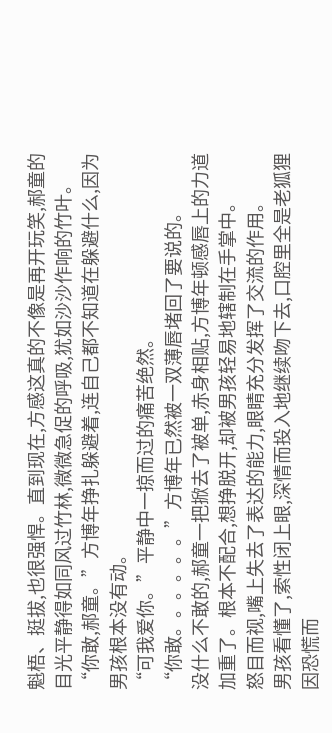魁梧、挺拔,也很强悍。直到现在,方感这真的不像是再开玩笑,郝童的目光平静得如同风过竹林,微微急促的呼吸,犹如沙沙作响的竹叶。
“你敢,郝童。”方博年挣扎躲避着,连自己都不知道在躲避什么,因为男孩根本没有动。
“可我爱你。”平静中一掠而过的痛苦绝然。
“你敢。。。。。。”方博年已然被一双薄唇堵回了要说的。
没什么不敢的,郝童一把掀去了被单,赤身相贴,方博年顿感唇上的力道加重了。根本不配合,想挣脱开,却被男孩轻易地辖制在手掌中。
怒目而视,嘴上失去了表达的能力,眼睛充分发挥了交流的作用。
男孩看懂了,索性闭上眼,深情而投入地继续吻下去,口腔里全是老狐狸因恐慌而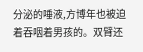分泌的唾液,方博年也被迫着吞咽着男孩的。双臂还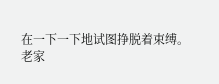在一下一下地试图挣脱着束缚。
老家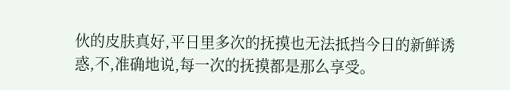伙的皮肤真好,平日里多次的抚摸也无法抵挡今日的新鲜诱惑,不,准确地说,每一次的抚摸都是那么享受。